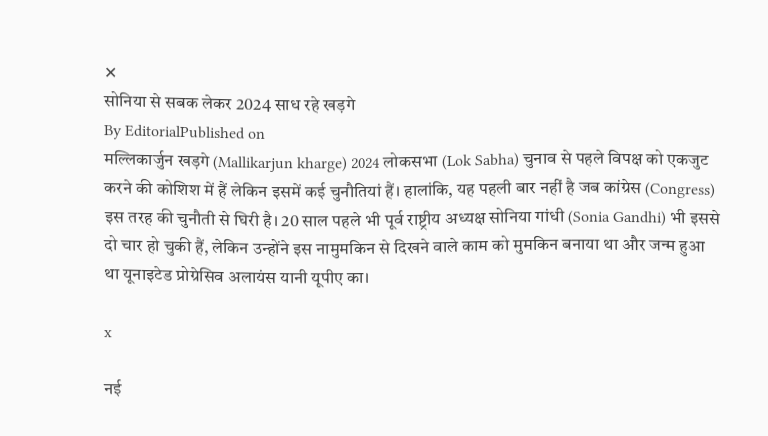✕
सोनिया से सबक लेकर 2024 साध रहे खड़गे
By EditorialPublished on
मल्लिकार्जुन खड़गे (Mallikarjun kharge) 2024 लोकसभा (Lok Sabha) चुनाव से पहले विपक्ष को एकजुट करने की कोशिश में हैं लेकिन इसमें कई चुनौतियां हैं। हालांकि, यह पहली बार नहीं है जब कांग्रेस (Congress) इस तरह की चुनौती से घिरी है। 20 साल पहले भी पूर्व राष्ट्रीय अध्यक्ष सोनिया गांधी (Sonia Gandhi) भी इससे दो चार हो चुकी हैं, लेकिन उन्होंने इस नामुमकिन से दिखने वाले काम को मुमकिन बनाया था और जन्म हुआ था यूनाइटेड प्रोग्रेसिव अलायंस यानी यूपीए का।

x

नई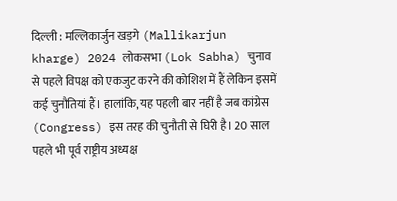दिल्ली : मल्लिकार्जुन खड़गे (Mallikarjun kharge) 2024 लोकसभा (Lok Sabha) चुनाव से पहले विपक्ष को एकजुट करने की कोशिश में हैं लेकिन इसमें कई चुनौतियां हैं। हालांकि, यह पहली बार नहीं है जब कांग्रेस (Congress) इस तरह की चुनौती से घिरी है। 20 साल पहले भी पूर्व राष्ट्रीय अध्यक्ष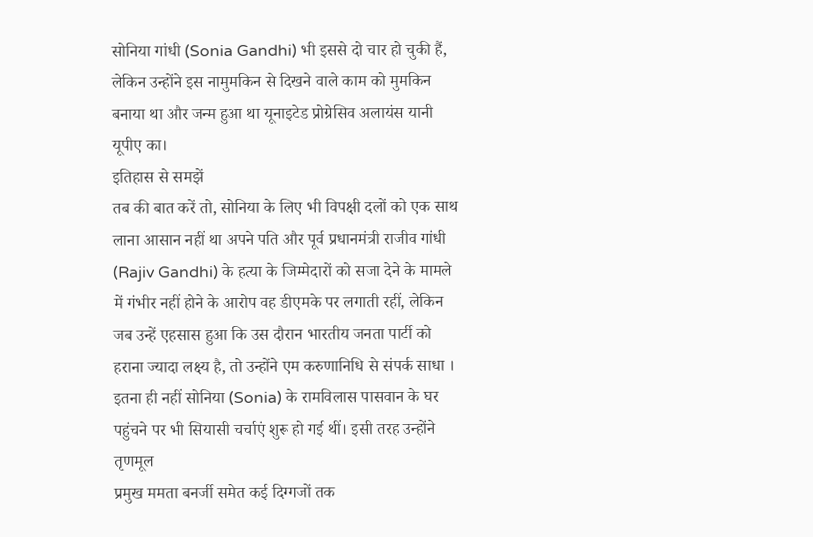सोनिया गांधी (Sonia Gandhi) भी इससे दो चार हो चुकी हैं, लेकिन उन्होंने इस नामुमकिन से दिखने वाले काम को मुमकिन बनाया था और जन्म हुआ था यूनाइटेड प्रोग्रेसिव अलायंस यानी यूपीए का।
इतिहास से समझें
तब की बात करें तो, सोनिया के लिए भी विपक्षी दलों को एक साथ लाना आसान नहीं था अपने पति और पूर्व प्रधानमंत्री राजीव गांधी (Rajiv Gandhi) के हत्या के जिम्मेदारों को सजा देने के मामले में गंभीर नहीं होने के आरोप वह डीएमके पर लगाती रहीं, लेकिन जब उन्हें एहसास हुआ कि उस दौरान भारतीय जनता पार्टी को हराना ज्यादा लक्ष्य है, तो उन्होंने एम करुणानिधि से संपर्क साधा ।
इतना ही नहीं सोनिया (Sonia) के रामविलास पासवान के घर पहुंचने पर भी सियासी चर्चाएं शुरू हो गई थीं। इसी तरह उन्होंने तृणमूल
प्रमुख ममता बनर्जी समेत कई दिग्गजों तक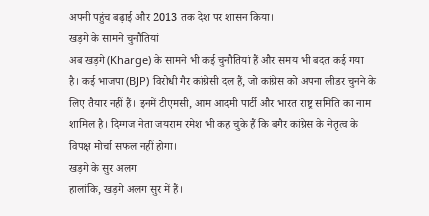अपनी पहुंच बढ़ाई और 2013 तक देश पर शासन किया।
खड़गे के सामने चुनौतियां
अब खड़गे (Kharge) के सामने भी कई चुनौतियां हैं और समय भी बदत कई गया है। कई भाजपा (BJP) विरोधी गैर कांग्रेसी दल हैं, जो कांग्रेस को अपना लीडर चुनने के लिए तैयार नहीं हैं। इनमें टीएमसी, आम आदमी पार्टी और भारत राष्ट्र समिति का नाम शामिल है। दिग्गज नेता जयराम रमेश भी कह चुके हैं कि बगैर कांग्रेस के नेतृत्व के विपक्ष मोर्चा सफल नहीं होगा।
खड़गे के सुर अलग
हालांकि, खड़गे अलग सुर में हैं।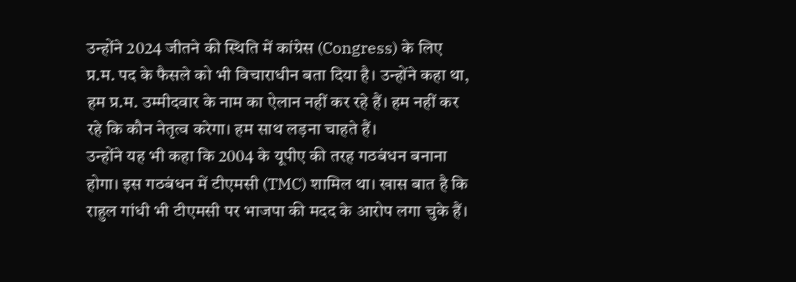उन्होंने 2024 जीतने की स्थिति में कांग्रेस (Congress) के लिए प्र.म. पद के फैसले को भी विचाराधीन बता दिया है। उन्होंने कहा था, हम प्र.म. उम्मीदवार के नाम का ऐलान नहीं कर रहे हैं। हम नहीं कर रहे कि कौन नेतृत्व करेगा। हम साथ लड़ना चाहते हैं।
उन्होंने यह भी कहा कि 2004 के यूपीए की तरह गठबंधन बनाना होगा। इस गठबंधन में टीएमसी (TMC) शामिल था। खास बात है कि राहुल गांधी भी टीएमसी पर भाजपा की मदद के आरोप लगा चुके हैं।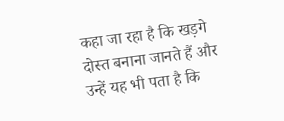कहा जा रहा है कि खड़गे दोस्त बनाना जानते हैं और उन्हें यह भी पता है कि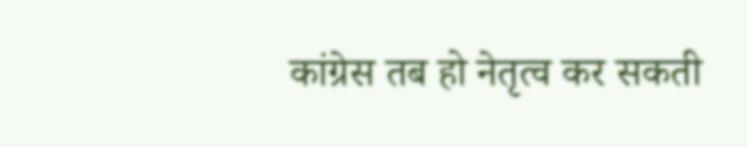कांग्रेस तब हो नेतृत्व कर सकती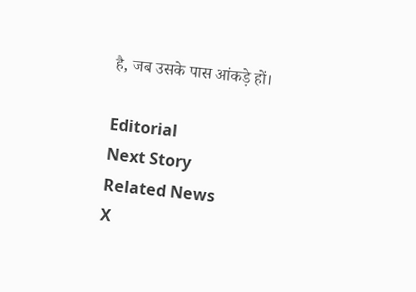है, जब उसके पास आंकड़े हों।

Editorial
Next Story
Related News
X